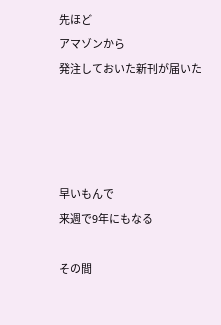先ほど
アマゾンから
発注しておいた新刊が届いた




早いもんで
来週で9年にもなる

その間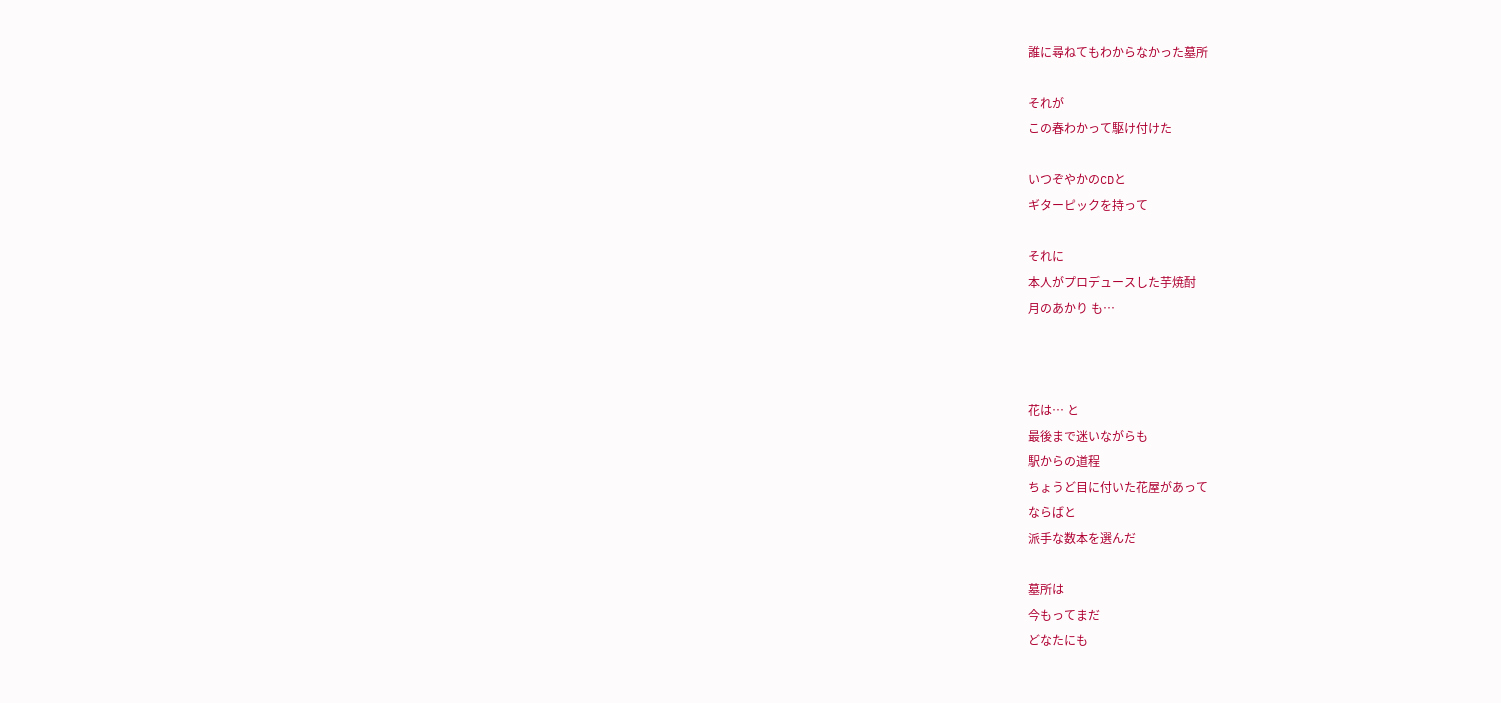誰に尋ねてもわからなかった墓所

それが
この春わかって駆け付けた

いつぞやかのCDと
ギターピックを持って

それに
本人がプロデュースした芋焼酎
月のあかり も…



花は… と
最後まで迷いながらも
駅からの道程
ちょうど目に付いた花屋があって
ならばと
派手な数本を選んだ

墓所は
今もってまだ
どなたにも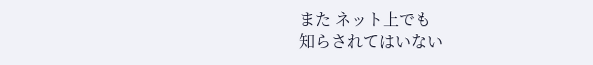また ネット上でも
知らされてはいない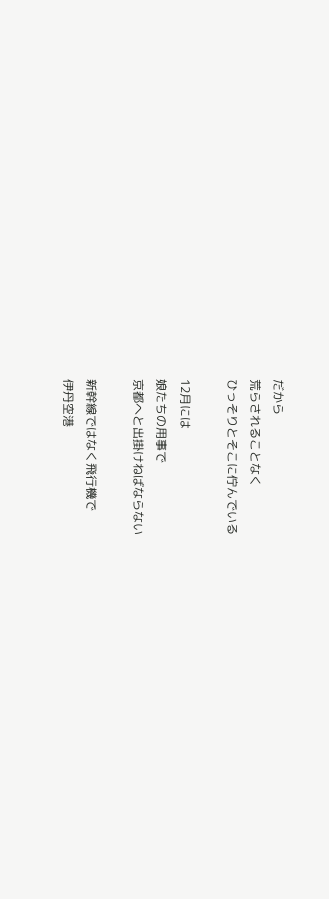だから
荒らされることなく
ひっそりとそこに佇んでいる

12月には
娘たちの用事で
京都へと出掛けねばならない

新幹線ではなく飛行機で
伊丹空港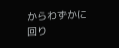からわずかに回り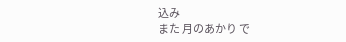込み
また 月のあかり で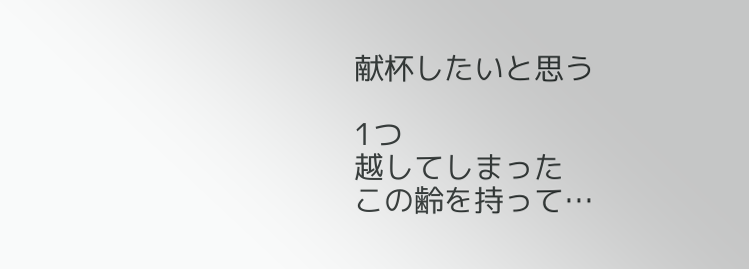献杯したいと思う

1つ
越してしまった
この齢を持って…